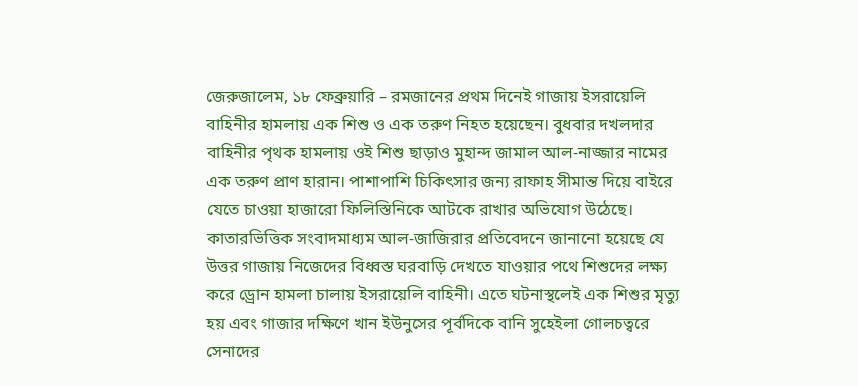জেরুজালেম, ১৮ ফেব্রুয়ারি – রমজানের প্রথম দিনেই গাজায় ইসরায়েলি বাহিনীর হামলায় এক শিশু ও এক তরুণ নিহত হয়েছেন। বুধবার দখলদার বাহিনীর পৃথক হামলায় ওই শিশু ছাড়াও মুহান্দ জামাল আল-নাজ্জার নামের এক তরুণ প্রাণ হারান। পাশাপাশি চিকিৎসার জন্য রাফাহ সীমান্ত দিয়ে বাইরে যেতে চাওয়া হাজারো ফিলিস্তিনিকে আটকে রাখার অভিযোগ উঠেছে।
কাতারভিত্তিক সংবাদমাধ্যম আল-জাজিরার প্রতিবেদনে জানানো হয়েছে যে উত্তর গাজায় নিজেদের বিধ্বস্ত ঘরবাড়ি দেখতে যাওয়ার পথে শিশুদের লক্ষ্য করে ড্রোন হামলা চালায় ইসরায়েলি বাহিনী। এতে ঘটনাস্থলেই এক শিশুর মৃত্যু হয় এবং গাজার দক্ষিণে খান ইউনুসের পূর্বদিকে বানি সুহেইলা গোলচত্বরে সেনাদের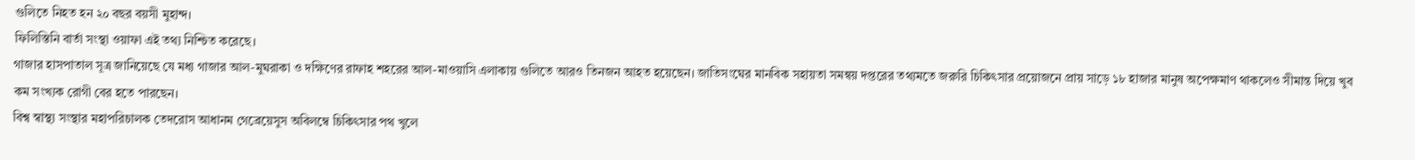গুলিতে নিহত হন ২০ বছর বয়সী মুহান্দ।
ফিলিস্তিনি বার্তা সংস্থা ওয়াফা এই তথ্য নিশ্চিত করেছে।
গাজার হাসপাতাল সূত্র জানিয়েছে যে মধ্য গাজার আল-মুঘরাকা ও দক্ষিণের রাফাহ শহরের আল-মাওয়াসি এলাকায় গুলিতে আরও তিনজন আহত হয়েছেন। জাতিসংঘের মানবিক সহায়তা সমন্বয় দপ্তরের তথ্যমতে জরুরি চিকিৎসার প্রয়োজনে প্রায় সাড়ে ১৮ হাজার মানুষ অপেক্ষমাণ থাকলেও সীমান্ত দিয়ে খুব কম সংখ্যক রোগী বের হতে পারছেন।
বিশ্ব স্বাস্থ্য সংস্থার মহাপরিচালক তেদরোস আধানম গেব্রেয়েসুস অবিলম্বে চিকিৎসার পথ খুলে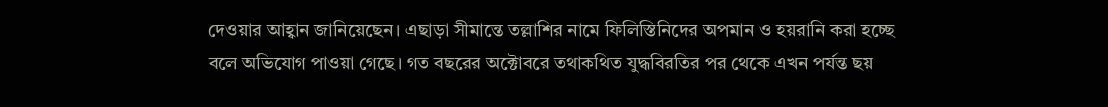দেওয়ার আহ্বান জানিয়েছেন। এছাড়া সীমান্তে তল্লাশির নামে ফিলিস্তিনিদের অপমান ও হয়রানি করা হচ্ছে বলে অভিযোগ পাওয়া গেছে। গত বছরের অক্টোবরে তথাকথিত যুদ্ধবিরতির পর থেকে এখন পর্যন্ত ছয়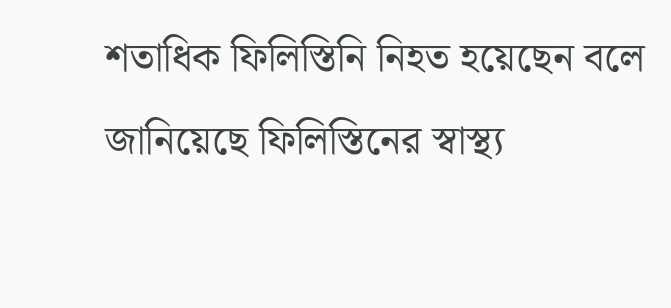শতাধিক ফিলিস্তিনি নিহত হয়েছেন বলে জানিয়েছে ফিলিস্তিনের স্বাস্থ্য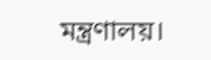মন্ত্রণালয়।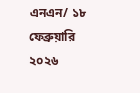এনএন/ ১৮ ফেব্রুয়ারি ২০২৬